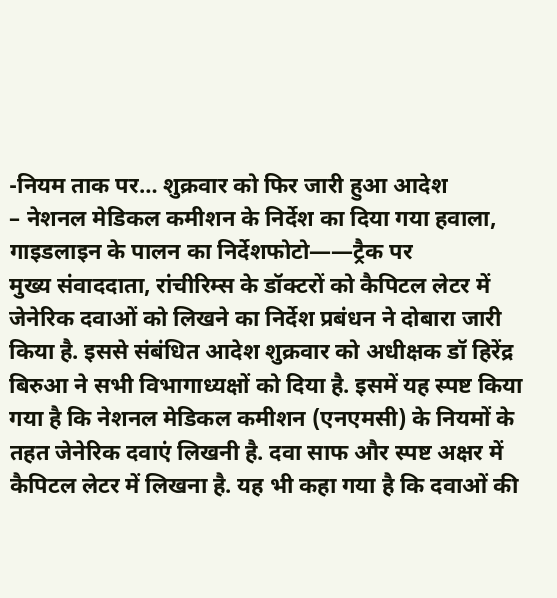-नियम ताक पर… शुक्रवार को फिर जारी हुआ आदेश
– नेशनल मेडिकल कमीशन के निर्देश का दिया गया हवाला, गाइडलाइन के पालन का निर्देशफोटो——ट्रैक पर
मुख्य संवाददाता, रांचीरिम्स के डॉक्टरों को कैपिटल लेटर में जेनेरिक दवाओं को लिखने का निर्देश प्रबंधन ने दोबारा जारी किया है. इससे संबंधित आदेश शुक्रवार को अधीक्षक डॉ हिरेंद्र बिरुआ ने सभी विभागाध्यक्षों को दिया है. इसमें यह स्पष्ट किया गया है कि नेशनल मेडिकल कमीशन (एनएमसी) के नियमों के तहत जेनेरिक दवाएं लिखनी है. दवा साफ और स्पष्ट अक्षर में कैपिटल लेटर में लिखना है. यह भी कहा गया है कि दवाओं की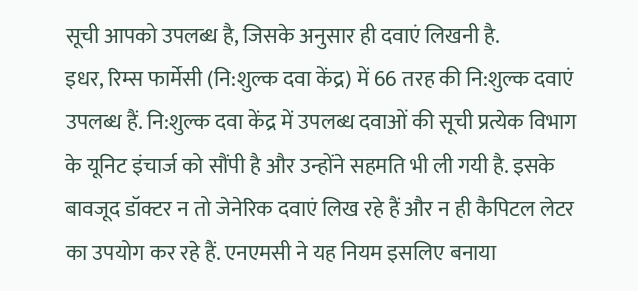सूची आपको उपलब्ध है, जिसके अनुसार ही दवाएं लिखनी है.
इधर, रिम्स फार्मेसी (नि:शुल्क दवा केंद्र) में 66 तरह की नि:शुल्क दवाएं उपलब्ध हैं. नि:शुल्क दवा केंद्र में उपलब्ध दवाओं की सूची प्रत्येक विभाग के यूनिट इंचार्ज को सौंपी है और उन्होंने सहमति भी ली गयी है. इसके बावजूद डॉक्टर न तो जेनेरिक दवाएं लिख रहे हैं और न ही कैपिटल लेटर का उपयोग कर रहे हैं. एनएमसी ने यह नियम इसलिए बनाया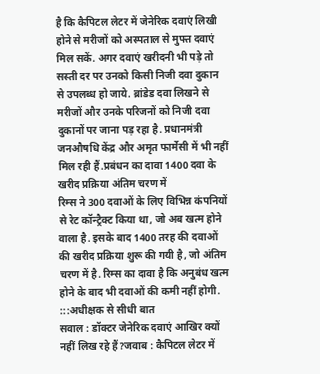है कि कैपिटल लेटर में जेनेरिक दवाएं लिखी होने से मरीजों को अस्पताल से मुफ्त दवाएं मिल सकें. अगर दवाएं खरीदनी भी पड़े तो सस्ती दर पर उनको किसी निजी दवा दुकान से उपलब्ध हो जाये. ब्रांडेड दवा लिखने से मरीजों और उनके परिजनों को निजी दवा दुकानों पर जाना पड़ रहा है. प्रधानमंत्री जनऔषधि केंद्र और अमृत फार्मेसी में भी नहीं मिल रही हैं.प्रबंधन का दावा 1400 दवा के खरीद प्रक्रिया अंतिम चरण में
रिम्स ने 300 दवाओं के लिए विभिन्न कंपनियों से रेट कॉन्ट्रैक्ट किया था, जो अब खत्म होने वाला है. इसके बाद 1400 तरह की दवाओं की खरीद प्रक्रिया शुरू की गयी है, जो अंतिम चरण में है. रिम्स का दावा है कि अनुबंध खत्म होने के बाद भी दवाओं की कमी नहीं होगी.
:::अधीक्षक से सीधी बात
सवाल : डॉक्टर जेनेरिक दवाएं आखिर क्यों नहीं लिख रहे हैं?जवाब : कैपिटल लेटर में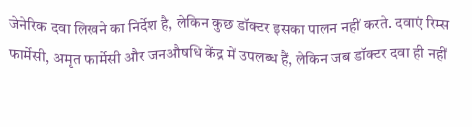जेनेरिक दवा लिखने का निर्देश है, लेकिन कुछ डॉक्टर इसका पालन नहीं करते. दवाएं रिम्स फार्मेसी, अमृत फार्मेसी और जनऔषधि केंद्र में उपलब्ध हैं, लेकिन जब डॉक्टर दवा ही नहीं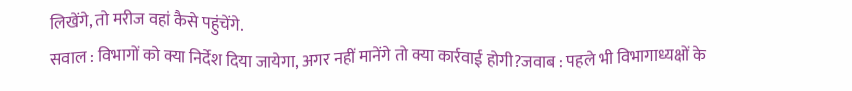लिखेंगे, तो मरीज वहां कैसे पहुंचेंगे.
सवाल : विभागों को क्या निर्देश दिया जायेगा, अगर नहीं मानेंगे तो क्या कार्रवाई होगी?जवाब : पहले भी विभागाध्यक्षों के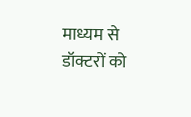माध्यम से डॉक्टरों को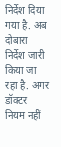निर्देश दिया गया है. अब दोबारा निर्देश जारी किया जा रहा है. अगर डॉक्टर नियम नहीं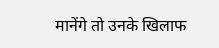मानेंगे तो उनके खिलाफ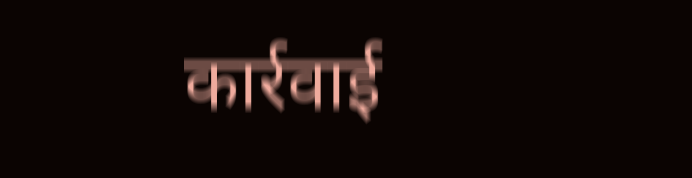कार्रवाई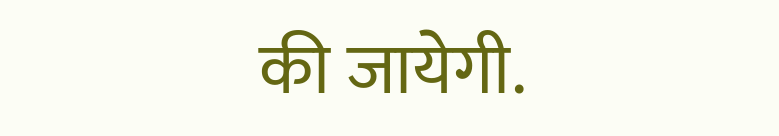की जायेगी.